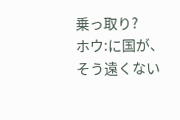乗っ取り?
ホウ:に国が、そう遠くない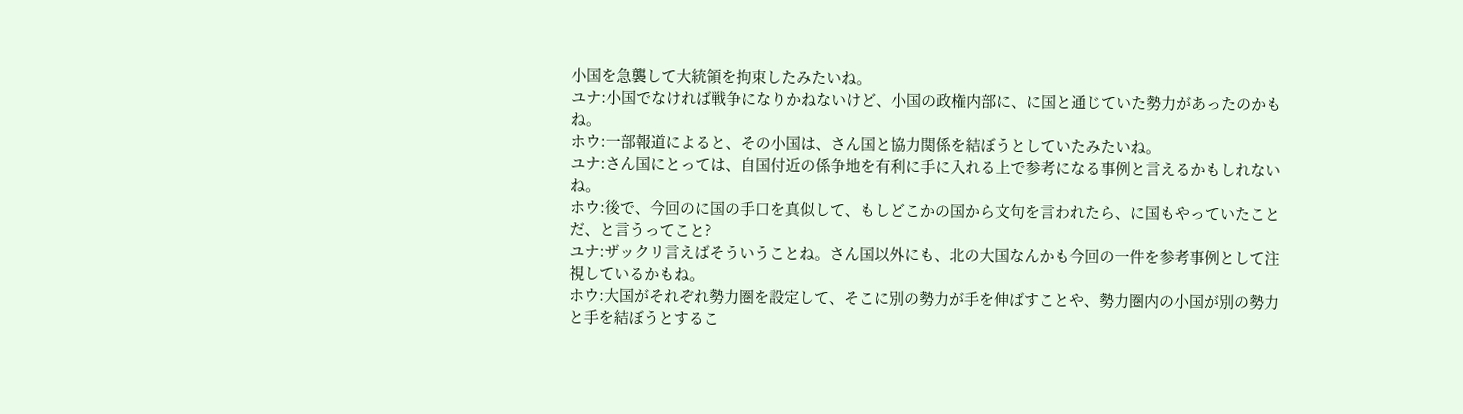小国を急襲して大統領を拘束したみたいね。
ユナ:小国でなければ戦争になりかねないけど、小国の政権内部に、に国と通じていた勢力があったのかもね。
ホウ:一部報道によると、その小国は、さん国と協力関係を結ぼうとしていたみたいね。
ユナ:さん国にとっては、自国付近の係争地を有利に手に入れる上で参考になる事例と言えるかもしれないね。
ホウ:後で、今回のに国の手口を真似して、もしどこかの国から文句を言われたら、に国もやっていたことだ、と言うってこと?
ユナ:ザックリ言えばそういうことね。さん国以外にも、北の大国なんかも今回の一件を参考事例として注視しているかもね。
ホウ:大国がそれぞれ勢力圏を設定して、そこに別の勢力が手を伸ばすことや、勢力圏内の小国が別の勢力と手を結ぼうとするこ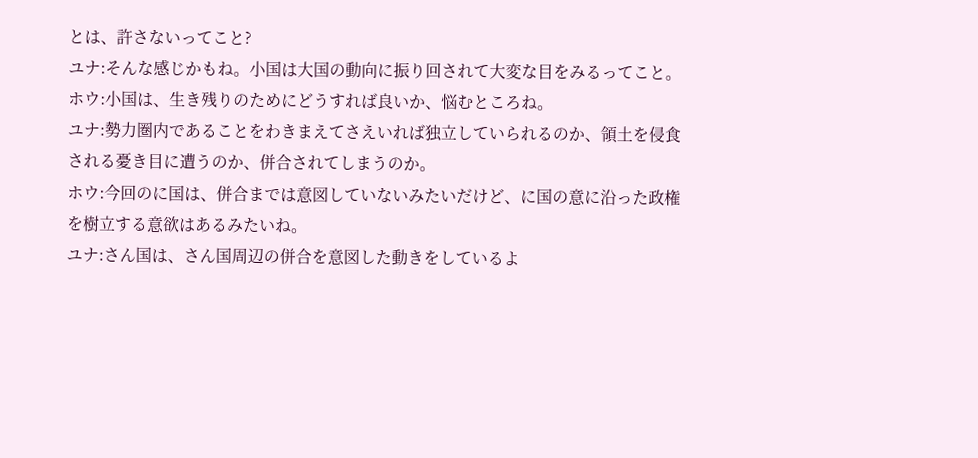とは、許さないってこと?
ユナ:そんな感じかもね。小国は大国の動向に振り回されて大変な目をみるってこと。
ホウ:小国は、生き残りのためにどうすれば良いか、悩むところね。
ユナ:勢力圏内であることをわきまえてさえいれば独立していられるのか、領土を侵食される憂き目に遭うのか、併合されてしまうのか。
ホウ:今回のに国は、併合までは意図していないみたいだけど、に国の意に沿った政権を樹立する意欲はあるみたいね。
ユナ:さん国は、さん国周辺の併合を意図した動きをしているよ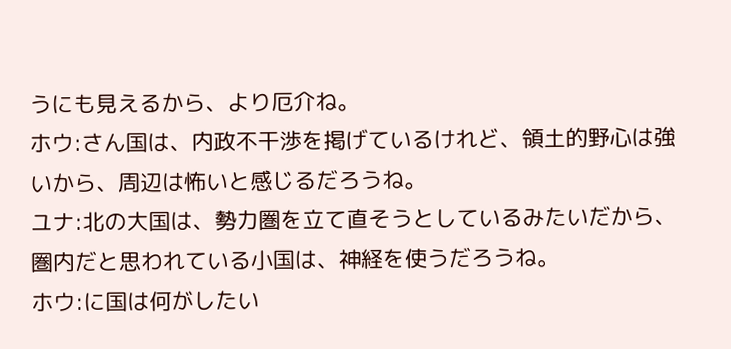うにも見えるから、より厄介ね。
ホウ:さん国は、内政不干渉を掲げているけれど、領土的野心は強いから、周辺は怖いと感じるだろうね。
ユナ:北の大国は、勢力圏を立て直そうとしているみたいだから、圏内だと思われている小国は、神経を使うだろうね。
ホウ:に国は何がしたい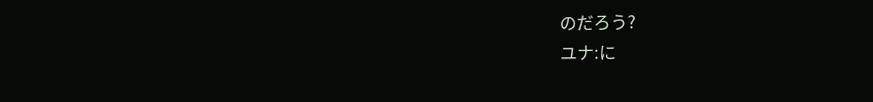のだろう?
ユナ:に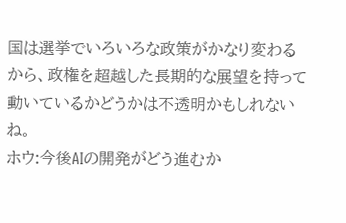国は選挙でいろいろな政策がかなり変わるから、政権を超越した長期的な展望を持って動いているかどうかは不透明かもしれないね。
ホウ:今後AIの開発がどう進むか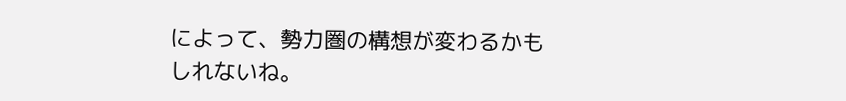によって、勢力圏の構想が変わるかもしれないね。